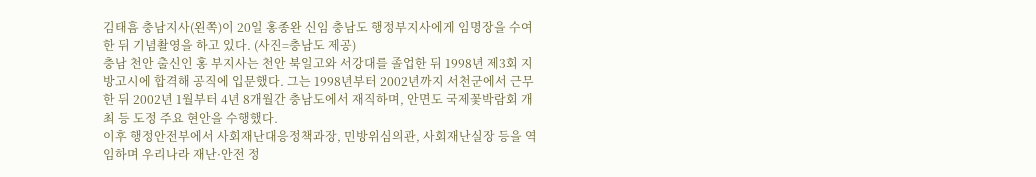김태흠 충남지사(왼쪽)이 20일 홍종완 신임 충남도 행정부지사에게 임명장을 수여한 뒤 기념촬영을 하고 있다. (사진=충남도 제공)
충남 천안 출신인 홍 부지사는 천안 북일고와 서강대를 졸업한 뒤 1998년 제3회 지방고시에 합격해 공직에 입문했다. 그는 1998년부터 2002년까지 서천군에서 근무한 뒤 2002년 1월부터 4년 8개월간 충남도에서 재직하며, 안면도 국제꽃박람회 개최 등 도정 주요 현안을 수행했다.
이후 행정안전부에서 사회재난대응정책과장, 민방위심의관, 사회재난실장 등을 역임하며 우리나라 재난·안전 정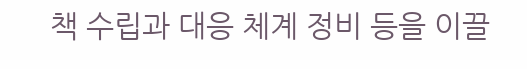책 수립과 대응 체계 정비 등을 이끌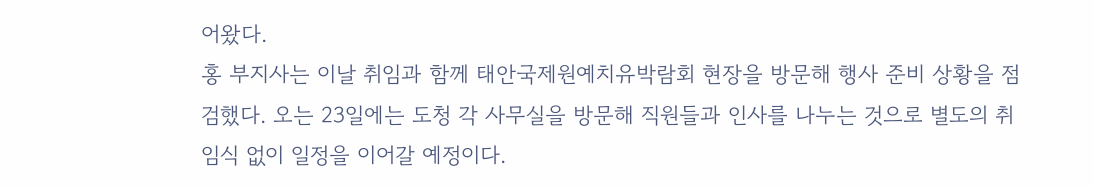어왔다.
홍 부지사는 이날 취임과 함께 태안국제원예치유박람회 현장을 방문해 행사 준비 상황을 점검했다. 오는 23일에는 도청 각 사무실을 방문해 직원들과 인사를 나누는 것으로 별도의 취임식 없이 일정을 이어갈 예정이다.